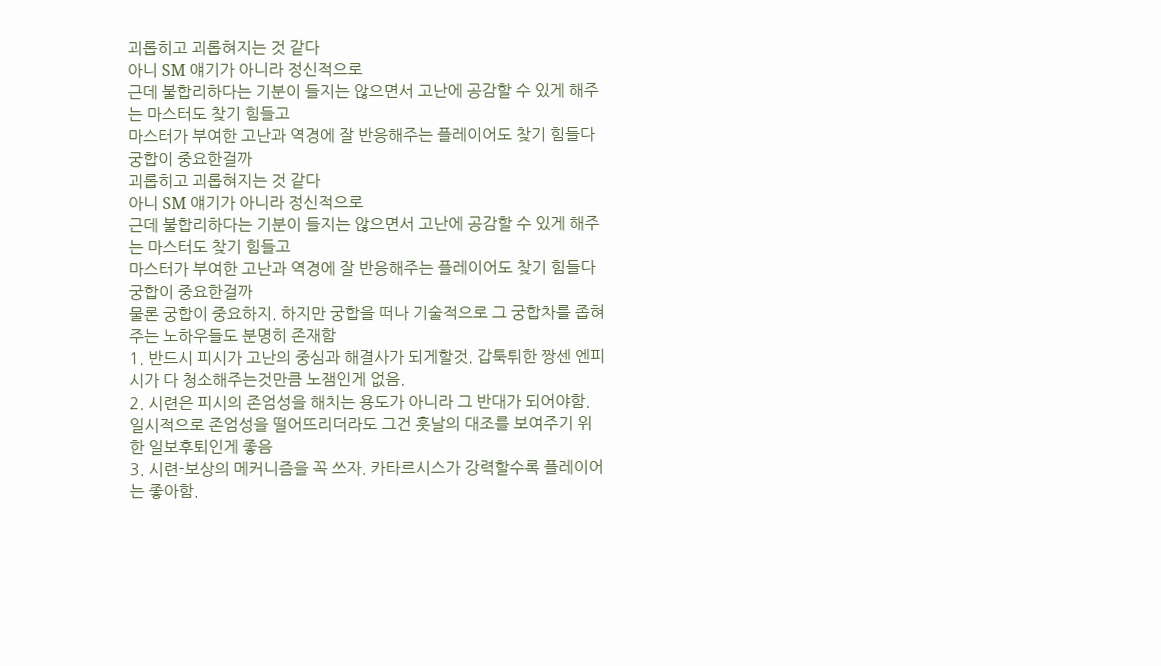괴롭히고 괴롭혀지는 것 같다
아니 SM 얘기가 아니라 정신적으로
근데 불합리하다는 기분이 들지는 않으면서 고난에 공감할 수 있게 해주는 마스터도 찾기 힘들고
마스터가 부여한 고난과 역경에 잘 반응해주는 플레이어도 찾기 힘들다
궁합이 중요한걸까
괴롭히고 괴롭혀지는 것 같다
아니 SM 얘기가 아니라 정신적으로
근데 불합리하다는 기분이 들지는 않으면서 고난에 공감할 수 있게 해주는 마스터도 찾기 힘들고
마스터가 부여한 고난과 역경에 잘 반응해주는 플레이어도 찾기 힘들다
궁합이 중요한걸까
물론 궁합이 중요하지. 하지만 궁합을 떠나 기술적으로 그 궁합차를 좁혀주는 노하우들도 분명히 존재함
1. 반드시 피시가 고난의 중심과 해결사가 되게할것. 갑툭튀한 짱센 엔피시가 다 청소해주는것만큼 노잼인게 없음.
2. 시련은 피시의 존엄성을 해치는 용도가 아니라 그 반대가 되어야함. 일시적으로 존엄성을 떨어뜨리더라도 그건 훗날의 대조를 보여주기 위한 일보후퇴인게 좋음
3. 시련-보상의 메커니즘을 꼭 쓰자. 카타르시스가 강력할수록 플레이어는 좋아함.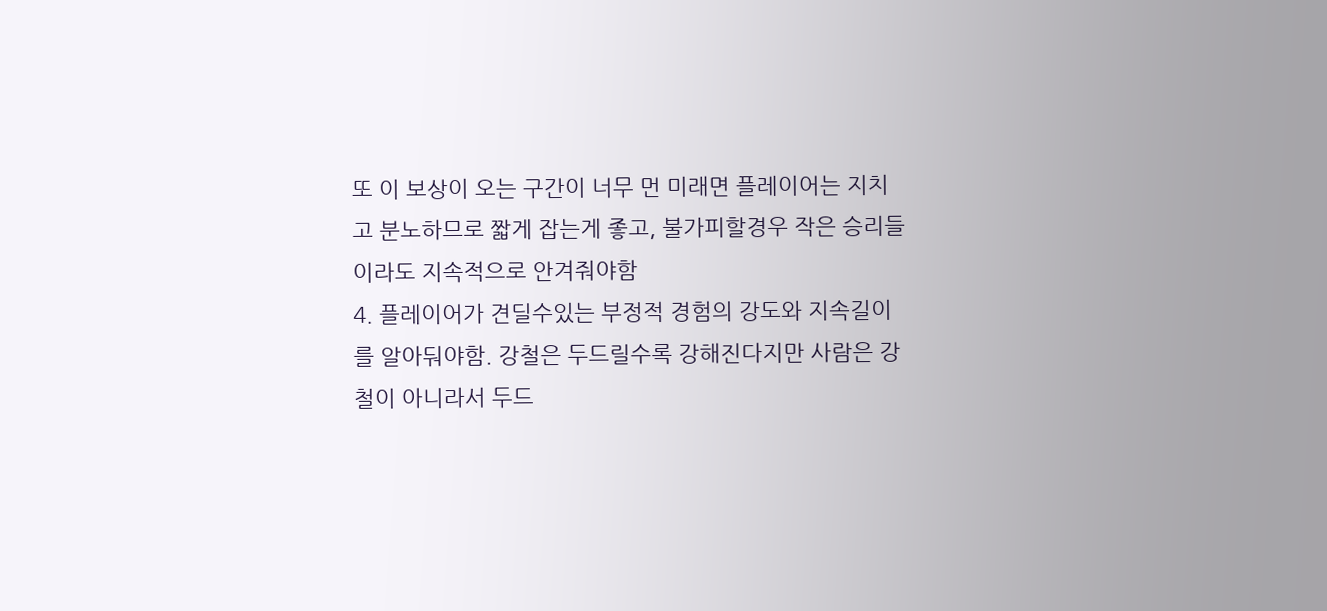또 이 보상이 오는 구간이 너무 먼 미래면 플레이어는 지치고 분노하므로 짧게 잡는게 좋고, 불가피할경우 작은 승리들이라도 지속적으로 안겨줘야함
4. 플레이어가 견딜수있는 부정적 경험의 강도와 지속길이를 알아둬야함. 강철은 두드릴수록 강해진다지만 사람은 강철이 아니라서 두드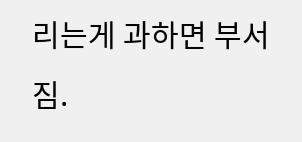리는게 과하면 부서짐.